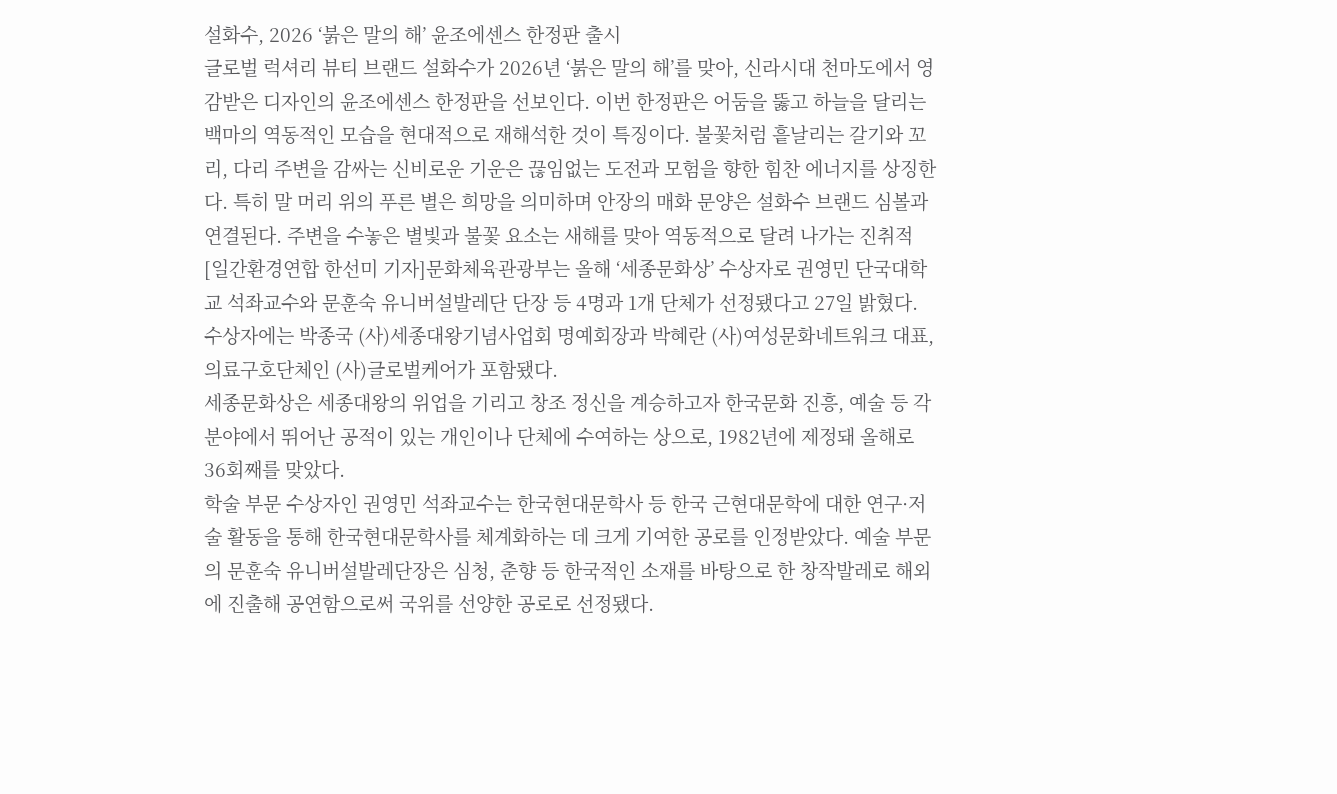설화수, 2026 ‘붉은 말의 해’ 윤조에센스 한정판 출시
글로벌 럭셔리 뷰티 브랜드 설화수가 2026년 ‘붉은 말의 해’를 맞아, 신라시대 천마도에서 영감받은 디자인의 윤조에센스 한정판을 선보인다. 이번 한정판은 어둠을 뚫고 하늘을 달리는 백마의 역동적인 모습을 현대적으로 재해석한 것이 특징이다. 불꽃처럼 흩날리는 갈기와 꼬리, 다리 주변을 감싸는 신비로운 기운은 끊임없는 도전과 모험을 향한 힘찬 에너지를 상징한다. 특히 말 머리 위의 푸른 별은 희망을 의미하며 안장의 매화 문양은 설화수 브랜드 심볼과 연결된다. 주변을 수놓은 별빛과 불꽃 요소는 새해를 맞아 역동적으로 달려 나가는 진취적
[일간환경연합 한선미 기자]문화체육관광부는 올해 ‘세종문화상’ 수상자로 권영민 단국대학교 석좌교수와 문훈숙 유니버설발레단 단장 등 4명과 1개 단체가 선정됐다고 27일 밝혔다.
수상자에는 박종국 (사)세종대왕기념사업회 명예회장과 박혜란 (사)여성문화네트워크 대표, 의료구호단체인 (사)글로벌케어가 포함됐다.
세종문화상은 세종대왕의 위업을 기리고 창조 정신을 계승하고자 한국문화 진흥, 예술 등 각 분야에서 뛰어난 공적이 있는 개인이나 단체에 수여하는 상으로, 1982년에 제정돼 올해로 36회째를 맞았다.
학술 부문 수상자인 권영민 석좌교수는 한국현대문학사 등 한국 근현대문학에 대한 연구·저술 활동을 통해 한국현대문학사를 체계화하는 데 크게 기여한 공로를 인정받았다. 예술 부문의 문훈숙 유니버설발레단장은 심청, 춘향 등 한국적인 소재를 바탕으로 한 창작발레로 해외에 진출해 공연함으로써 국위를 선양한 공로로 선정됐다.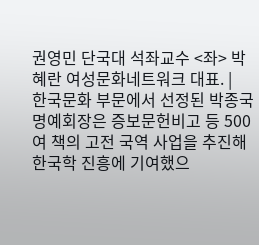권영민 단국대 석좌교수 <좌> 박혜란 여성문화네트워크 대표. |
한국문화 부문에서 선정된 박종국 명예회장은 증보문헌비고 등 500여 책의 고전 국역 사업을 추진해 한국학 진흥에 기여했으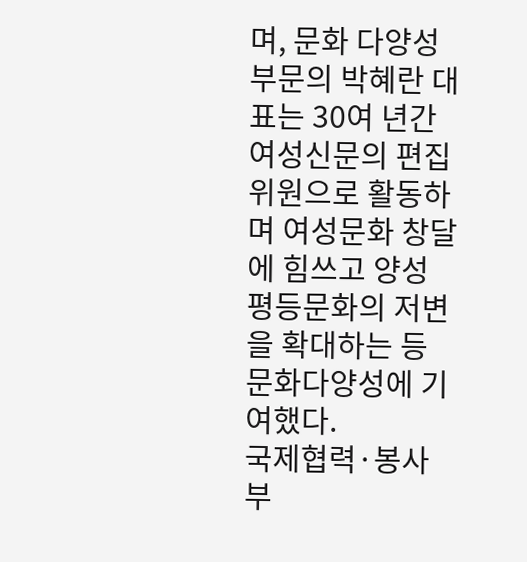며, 문화 다양성 부문의 박혜란 대표는 30여 년간 여성신문의 편집위원으로 활동하며 여성문화 창달에 힘쓰고 양성 평등문화의 저변을 확대하는 등 문화다양성에 기여했다.
국제협력·봉사 부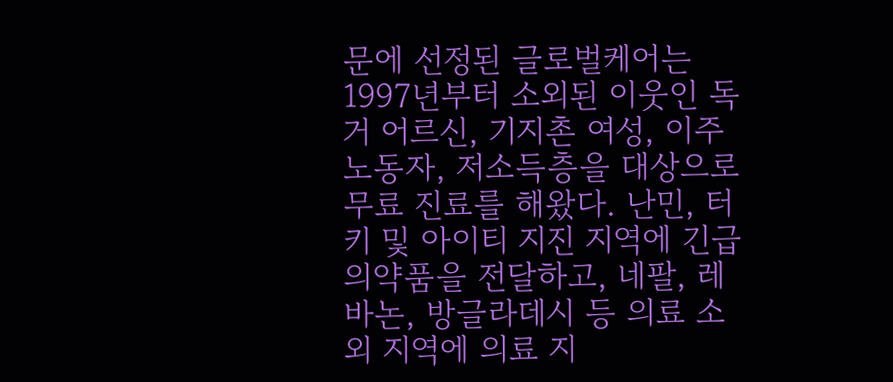문에 선정된 글로벌케어는 1997년부터 소외된 이웃인 독거 어르신, 기지촌 여성, 이주노동자, 저소득층을 대상으로 무료 진료를 해왔다. 난민, 터키 및 아이티 지진 지역에 긴급의약품을 전달하고, 네팔, 레바논, 방글라데시 등 의료 소외 지역에 의료 지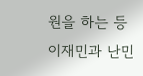원을 하는 등 이재민과 난민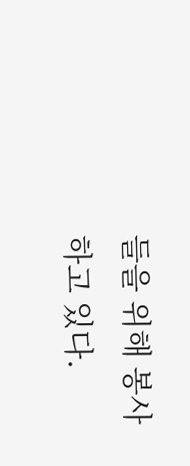들을 위해 봉사하고 있다.